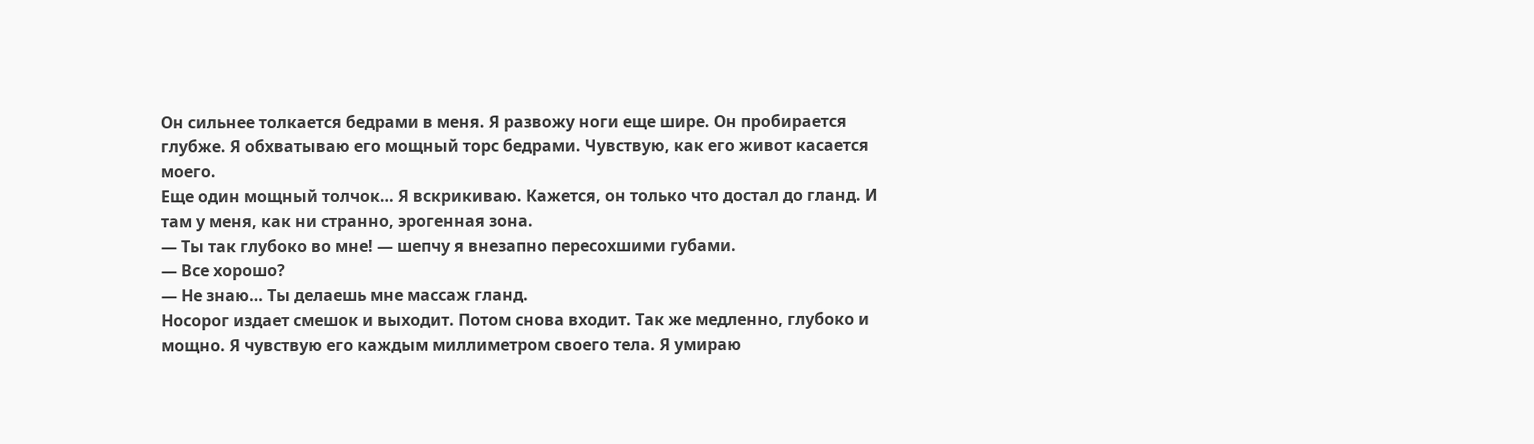Он сильнее толкается бедрами в меня. Я развожу ноги еще шире. Он пробирается глубже. Я обхватываю его мощный торс бедрами. Чувствую, как его живот касается моего.
Еще один мощный толчок… Я вскрикиваю. Кажется, он только что достал до гланд. И там у меня, как ни странно, эрогенная зона.
— Ты так глубоко во мне! — шепчу я внезапно пересохшими губами.
— Все хорошо?
— Не знаю… Ты делаешь мне массаж гланд.
Носорог издает смешок и выходит. Потом снова входит. Так же медленно, глубоко и мощно. Я чувствую его каждым миллиметром своего тела. Я умираю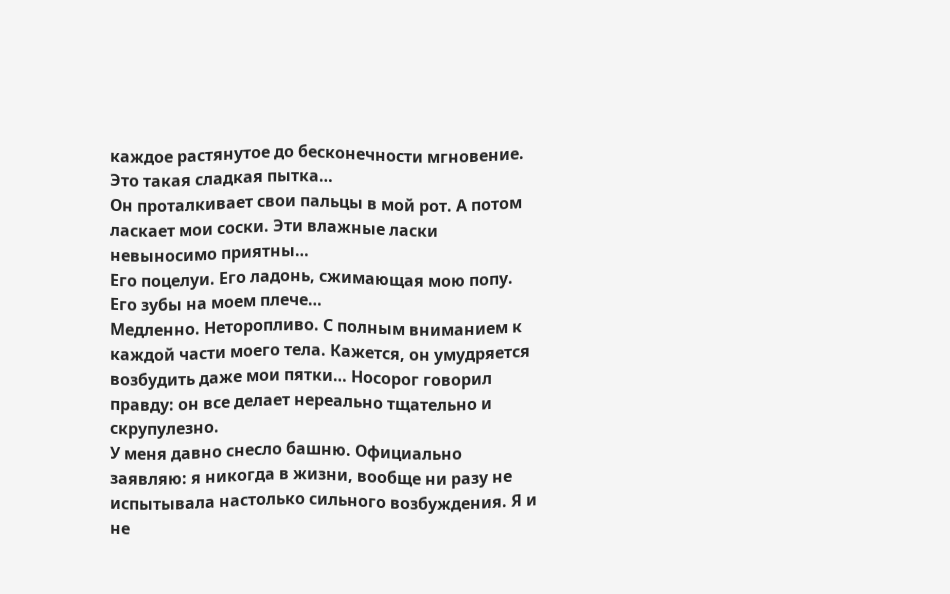каждое растянутое до бесконечности мгновение. Это такая сладкая пытка…
Он проталкивает свои пальцы в мой рот. А потом ласкает мои соски. Эти влажные ласки невыносимо приятны…
Его поцелуи. Его ладонь, сжимающая мою попу. Его зубы на моем плече…
Медленно. Неторопливо. С полным вниманием к каждой части моего тела. Кажется, он умудряется возбудить даже мои пятки… Носорог говорил правду: он все делает нереально тщательно и скрупулезно.
У меня давно снесло башню. Официально заявляю: я никогда в жизни, вообще ни разу не испытывала настолько сильного возбуждения. Я и не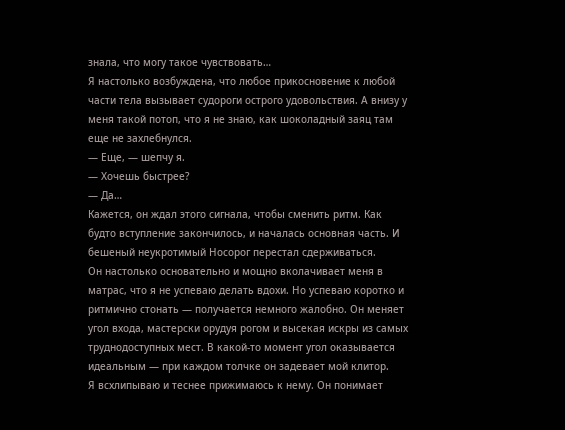знала, что могу такое чувствовать…
Я настолько возбуждена, что любое прикосновение к любой части тела вызывает судороги острого удовольствия. А внизу у меня такой потоп, что я не знаю, как шоколадный заяц там еще не захлебнулся.
— Еще, — шепчу я.
— Хочешь быстрее?
— Да…
Кажется, он ждал этого сигнала, чтобы сменить ритм. Как будто вступление закончилось, и началась основная часть. И бешеный неукротимый Носорог перестал сдерживаться.
Он настолько основательно и мощно вколачивает меня в матрас, что я не успеваю делать вдохи. Но успеваю коротко и ритмично стонать — получается немного жалобно. Он меняет угол входа, мастерски орудуя рогом и высекая искры из самых труднодоступных мест. В какой-то момент угол оказывается идеальным — при каждом толчке он задевает мой клитор.
Я всхлипываю и теснее прижимаюсь к нему. Он понимает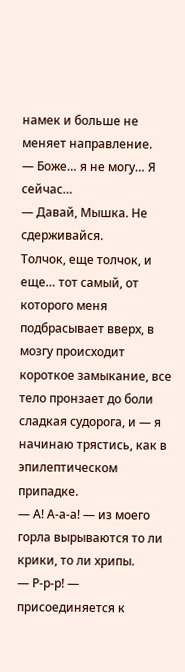намек и больше не меняет направление.
— Боже… я не могу… Я сейчас…
— Давай, Мышка. Не сдерживайся.
Толчок, еще толчок, и еще… тот самый, от которого меня подбрасывает вверх, в мозгу происходит короткое замыкание, все тело пронзает до боли сладкая судорога, и — я начинаю трястись, как в эпилептическом припадке.
— А! А-а-а! — из моего горла вырываются то ли крики, то ли хрипы.
— Р-р-р! — присоединяется к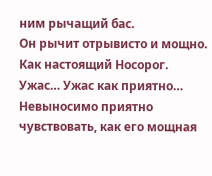ним рычащий бас.
Он рычит отрывисто и мощно. Как настоящий Носорог.
Ужас… Ужас как приятно… Невыносимо приятно чувствовать, как его мощная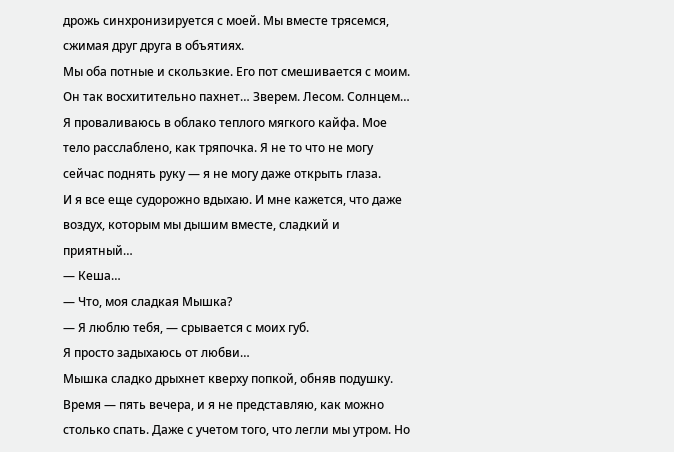дрожь синхронизируется с моей. Мы вместе трясемся, сжимая друг друга в объятиях.
Мы оба потные и скользкие. Его пот смешивается с моим. Он так восхитительно пахнет… Зверем. Лесом. Солнцем…
Я проваливаюсь в облако теплого мягкого кайфа. Мое тело расслаблено, как тряпочка. Я не то что не могу сейчас поднять руку — я не могу даже открыть глаза.
И я все еще судорожно вдыхаю. И мне кажется, что даже воздух, которым мы дышим вместе, сладкий и приятный…
— Кеша…
— Что, моя сладкая Мышка?
— Я люблю тебя, — срывается с моих губ.
Я просто задыхаюсь от любви…
Мышка сладко дрыхнет кверху попкой, обняв подушку. Время — пять вечера, и я не представляю, как можно столько спать. Даже с учетом того, что легли мы утром. Но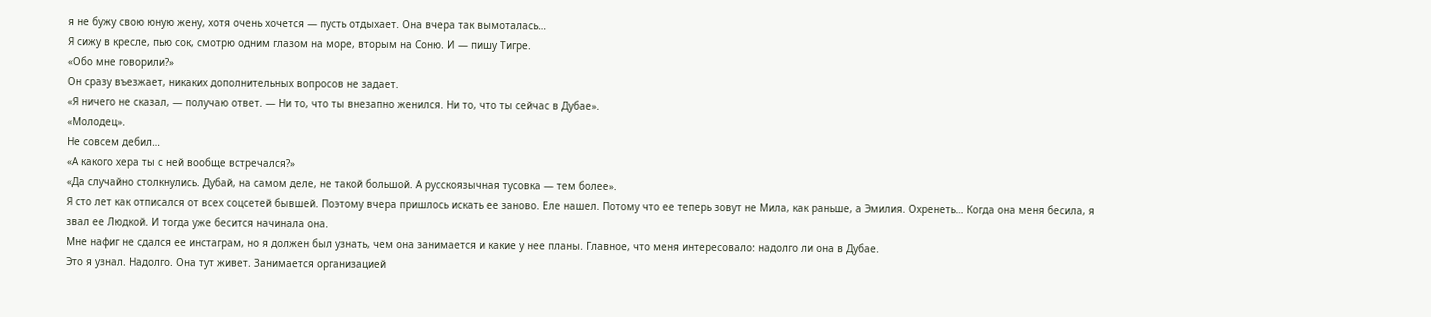я не бужу свою юную жену, хотя очень хочется — пусть отдыхает. Она вчера так вымоталась…
Я сижу в кресле, пью сок, смотрю одним глазом на море, вторым на Соню. И — пишу Тигре.
«Обо мне говорили?»
Он сразу въезжает, никаких дополнительных вопросов не задает.
«Я ничего не сказал, — получаю ответ. — Ни то, что ты внезапно женился. Ни то, что ты сейчас в Дубае».
«Молодец».
Не совсем дебил…
«А какого хера ты с ней вообще встречался?»
«Да случайно столкнулись. Дубай, на самом деле, не такой большой. А русскоязычная тусовка — тем более».
Я сто лет как отписался от всех соцсетей бывшей. Поэтому вчера пришлось искать ее заново. Еле нашел. Потому что ее теперь зовут не Мила, как раньше, а Эмилия. Охренеть… Когда она меня бесила, я звал ее Людкой. И тогда уже бесится начинала она.
Мне нафиг не сдался ее инстаграм, но я должен был узнать, чем она занимается и какие у нее планы. Главное, что меня интересовало: надолго ли она в Дубае.
Это я узнал. Надолго. Она тут живет. Занимается организацией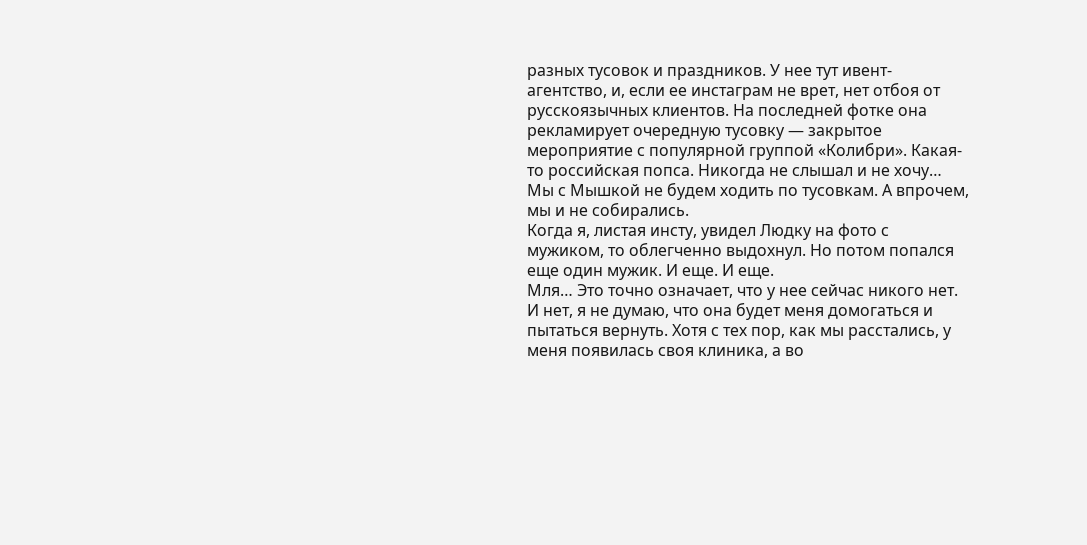разных тусовок и праздников. У нее тут ивент-агентство, и, если ее инстаграм не врет, нет отбоя от русскоязычных клиентов. На последней фотке она рекламирует очередную тусовку — закрытое мероприятие с популярной группой «Колибри». Какая-то российская попса. Никогда не слышал и не хочу…
Мы с Мышкой не будем ходить по тусовкам. А впрочем, мы и не собирались.
Когда я, листая инсту, увидел Людку на фото с мужиком, то облегченно выдохнул. Но потом попался еще один мужик. И еще. И еще.
Мля… Это точно означает, что у нее сейчас никого нет.
И нет, я не думаю, что она будет меня домогаться и пытаться вернуть. Хотя с тех пор, как мы расстались, у меня появилась своя клиника, а во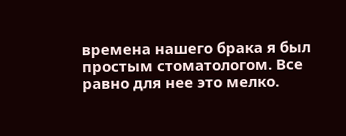времена нашего брака я был простым стоматологом. Все равно для нее это мелко.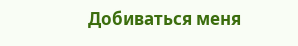Добиваться меня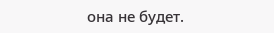она не будет.